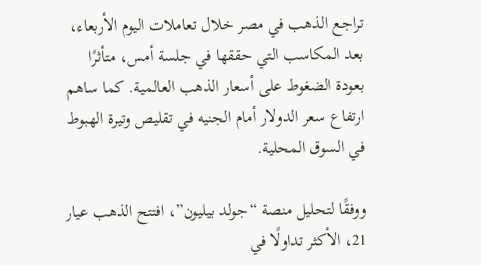تراجع الذهب في مصر خلال تعاملات اليوم الأربعاء، بعد المكاسب التي حققها في جلسة أمس، متأثرًا بعودة الضغوط على أسعار الذهب العالمية. كما ساهم ارتفاع سعر الدولار أمام الجنيه في تقليص وتيرة الهبوط في السوق المحلية.

ووفقًا لتحليل منصة “جولد بيليون”، افتتح الذهب عيار 21، الأكثر تداولًا في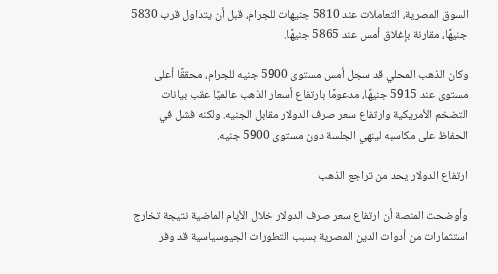السوق المصرية، التعاملات عند 5810 جنيهات للجرام، قبل أن يتداول قرب 5830 جنيهًا، مقارنة بإغلاق أمس عند 5865 جنيهًا.

وكان الذهب المحلي قد سجل أمس مستوى 5900 جنيه للجرام، محققًا أعلى مستوى عند 5915 جنيهًا، مدعومًا بارتفاع أسعار الذهب عالميًا عقب بيانات التضخم الأمريكية وارتفاع سعر صرف الدولار مقابل الجنيه. ولكنه فشل في الحفاظ على مكاسبه لينهي الجلسة دون مستوى 5900 جنيه.

ارتفاع الدولار يحد من تراجع الذهب

وأوضحت المنصة أن ارتفاع سعر صرف الدولار خلال الأيام الماضية نتيجة تخارج استثمارات من أدوات الدين المصرية بسبب التطورات الجيوسياسية قد وفر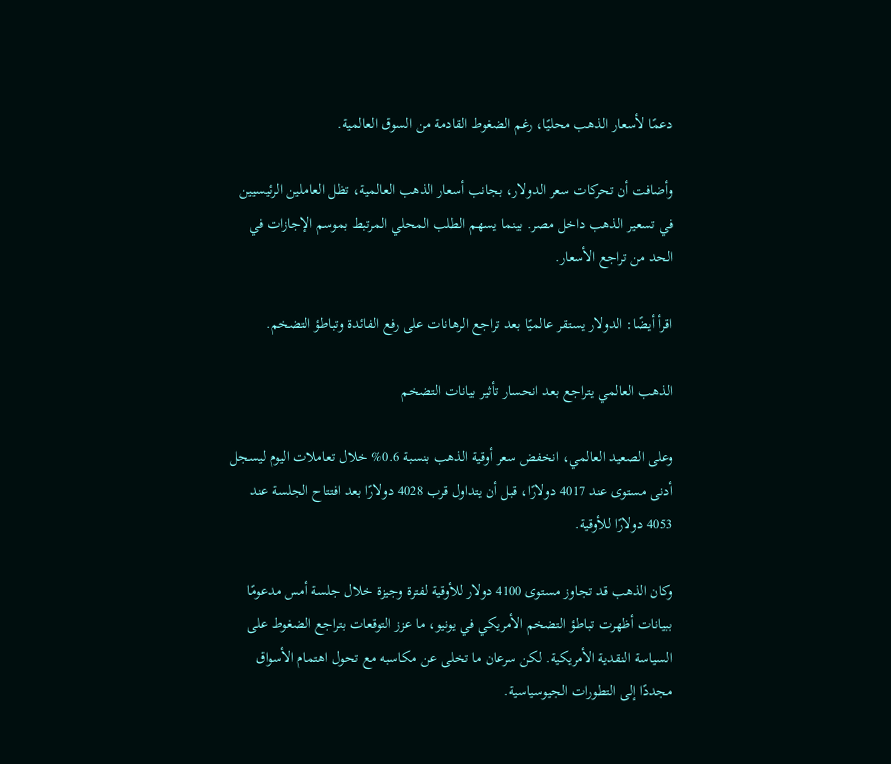دعمًا لأسعار الذهب محليًا، رغم الضغوط القادمة من السوق العالمية.

وأضافت أن تحركات سعر الدولار، بجانب أسعار الذهب العالمية، تظل العاملين الرئيسيين في تسعير الذهب داخل مصر. بينما يسهم الطلب المحلي المرتبط بموسم الإجازات في الحد من تراجع الأسعار.

اقرأ أيضًا: الدولار يستقر عالميًا بعد تراجع الرهانات على رفع الفائدة وتباطؤ التضخم.

الذهب العالمي يتراجع بعد انحسار تأثير بيانات التضخم

وعلى الصعيد العالمي، انخفض سعر أوقية الذهب بنسبة 0.6% خلال تعاملات اليوم ليسجل أدنى مستوى عند 4017 دولارًا، قبل أن يتداول قرب 4028 دولارًا بعد افتتاح الجلسة عند 4053 دولارًا للأوقية.

وكان الذهب قد تجاوز مستوى 4100 دولار للأوقية لفترة وجيزة خلال جلسة أمس مدعومًا ببيانات أظهرت تباطؤ التضخم الأمريكي في يونيو، ما عزز التوقعات بتراجع الضغوط على السياسة النقدية الأمريكية. لكن سرعان ما تخلى عن مكاسبه مع تحول اهتمام الأسواق مجددًا إلى التطورات الجيوسياسية.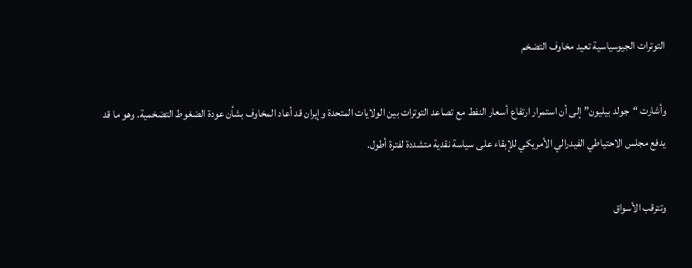التوترات الجيوسياسية تعيد مخاوف التضخم

وأشارت “جولد بيليون” إلى أن استمرار ارتفاع أسعار النفط مع تصاعد التوترات بين الولايات المتحدة وإيران قد أعاد المخاوف بشأن عودة الضغوط التضخمية. وهو ما قد يدفع مجلس الاحتياطي الفيدرالي الأمريكي للإبقاء على سياسة نقدية متشددة لفترة أطول.

وتترقب الأسواق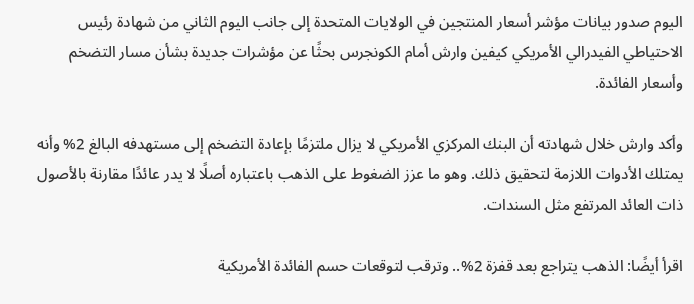اليوم صدور بيانات مؤشر أسعار المنتجين في الولايات المتحدة إلى جانب اليوم الثاني من شهادة رئيس الاحتياطي الفيدرالي الأمريكي كيفين وارش أمام الكونجرس بحثًا عن مؤشرات جديدة بشأن مسار التضخم وأسعار الفائدة.

وأكد وارش خلال شهادته أن البنك المركزي الأمريكي لا يزال ملتزمًا بإعادة التضخم إلى مستهدفه البالغ 2% وأنه يمتلك الأدوات اللازمة لتحقيق ذلك. وهو ما عزز الضغوط على الذهب باعتباره أصلًا لا يدر عائدًا مقارنة بالأصول ذات العائد المرتفع مثل السندات.

اقرأ أيضًا: الذهب يتراجع بعد قفزة 2%.. وترقب لتوقعات حسم الفائدة الأمريكية